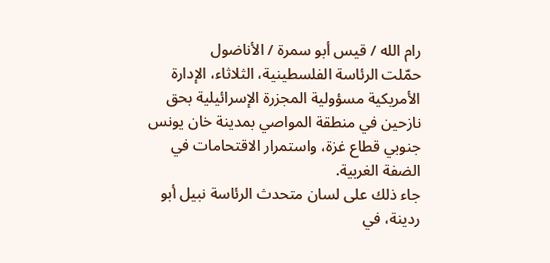رام الله / قيس أبو سمرة / الأناضول
حمّلت الرئاسة الفلسطينية، الثلاثاء، الإدارة الأمريكية مسؤولية المجزرة الإسرائيلية بحق نازحين في منطقة المواصي بمدينة خان يونس جنوبي قطاع غزة، واستمرار الاقتحامات في الضفة الغربية.
جاء ذلك على لسان متحدث الرئاسة نبيل أبو ردينة، في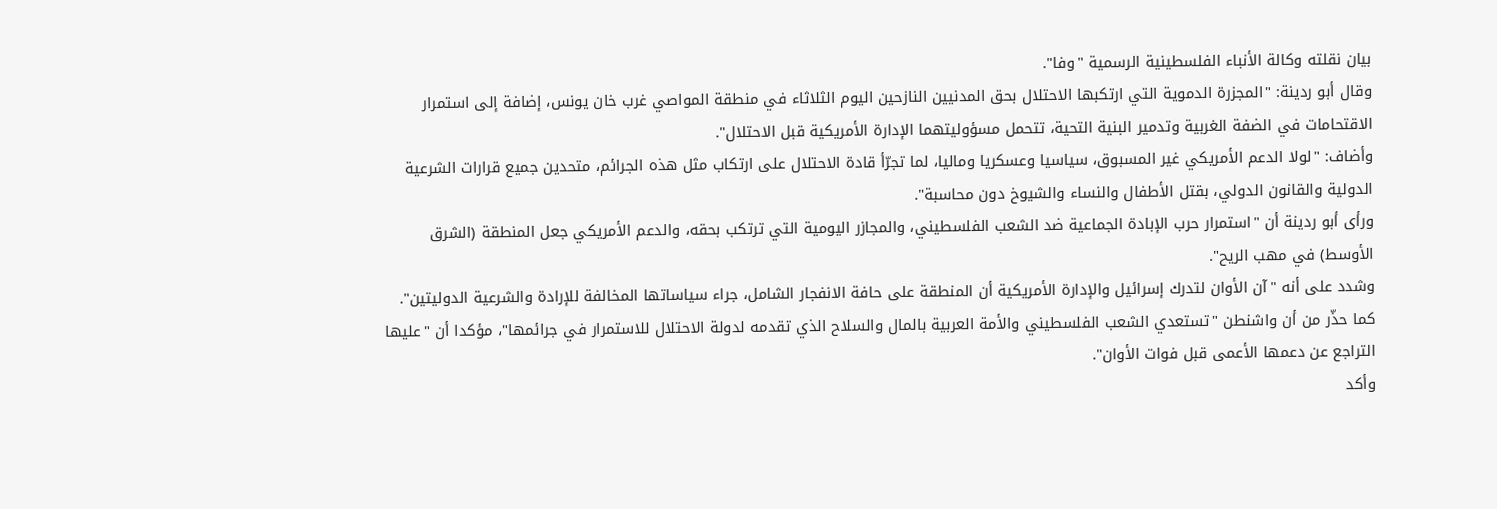بيان نقلته وكالة الأنباء الفلسطينية الرسمية "وفا".
وقال أبو ردينة: "المجزرة الدموية التي ارتكبها الاحتلال بحق المدنيين النازحين اليوم الثلاثاء في منطقة المواصي غرب خان يونس، إضافة إلى استمرار الاقتحامات في الضفة الغربية وتدمير البنية التحية، تتحمل مسؤوليتهما الإدارة الأمريكية قبل الاحتلال".
وأضاف: "لولا الدعم الأمريكي غير المسبوق، سياسيا وعسكريا وماليا، لما تجرّأ قادة الاحتلال على ارتكاب مثل هذه الجرائم، متحدين جميع قرارات الشرعية الدولية والقانون الدولي، بقتل الأطفال والنساء والشيوخ دون محاسبة".
ورأى أبو ردينة أن "استمرار حرب الإبادة الجماعية ضد الشعب الفلسطيني، والمجازر اليومية التي ترتكب بحقه، والدعم الأمريكي جعل المنطقة (الشرق الأوسط) في مهب الريح".
وشدد على أنه "آن الأوان لتدرك إسرائيل والإدارة الأمريكية أن المنطقة على حافة الانفجار الشامل، جراء سياساتها المخالفة للإرادة والشرعية الدوليتين".
كما حذّر من أن واشنطن "تستعدي الشعب الفلسطيني والأمة العربية بالمال والسلاح الذي تقدمه لدولة الاحتلال للاستمرار في جرائمها"، مؤكدا أن "عليها التراجع عن دعمها الأعمى قبل فوات الأوان".
وأكد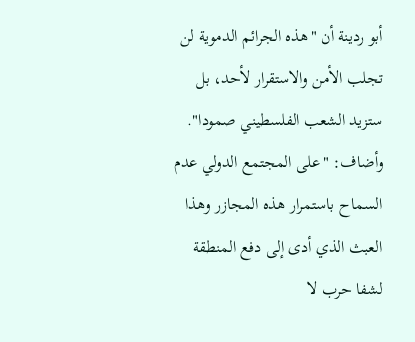أبو ردينة أن "هذه الجرائم الدموية لن تجلب الأمن والاستقرار لأحد، بل ستزيد الشعب الفلسطيني صمودا".
وأضاف: "على المجتمع الدولي عدم السماح باستمرار هذه المجازر وهذا العبث الذي أدى إلى دفع المنطقة لشفا حرب لا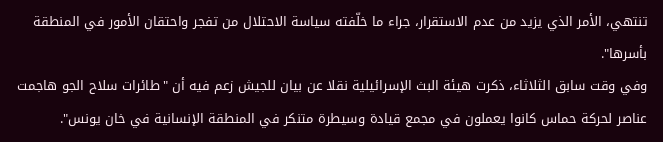تنتهي، الأمر الذي يزيد من عدم الاستقرار، جراء ما خلّفته سياسة الاحتلال من تفجر واحتقان الأمور في المنطقة بأسرها".
وفي وقت سابق الثلاثاء، ذكرت هيئة البث الإسرائيلية نقلا عن بيان للجيش زعم فيه أن "طائرات سلاح الجو هاجمت عناصر لحركة حماس كانوا يعملون في مجمع قيادة وسيطرة متنكر في المنطقة الإنسانية في خان يونس".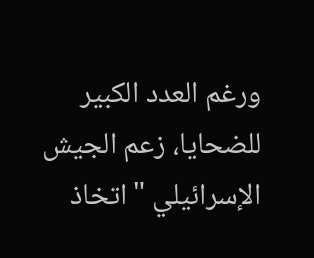ورغم العدد الكبير للضحايا، زعم الجيش الإسرائيلي "اتخاذ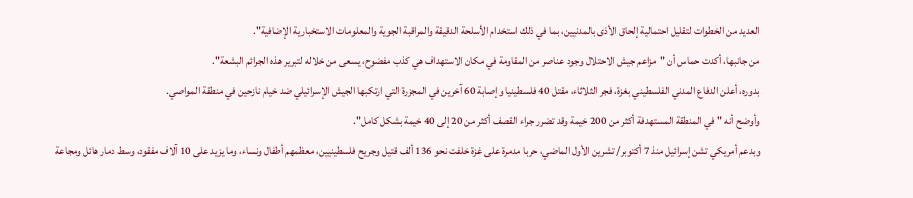العديد من الخطوات لتقليل احتمالية إلحاق الأذى بالمدنيين، بما في ذلك استخدام الأسلحة الدقيقة والمراقبة الجوية والمعلومات الاستخبارية الإضافية".
من جانبها، أكدت حماس أن "مزاعم جيش الاحتلال وجود عناصر من المقاومة في مكان الاستهداف هي كذب مفضوح، يسعى من خلاله لتبرير هذه الجرائم البشعة".
بدوره، أعلن الدفاع المدني الفلسطيني بغزة، فجر الثلاثاء، مقتل 40 فلسطينيا وإصابة 60 آخرين في المجزرة التي ارتكبها الجيش الإسرائيلي ضد خيام نازحين في منطقة المواصي.
وأوضح أنه "في المنطقة المستهدفة أكثر من 200 خيمة وقد تضرر جراء القصف أكثر من 20 إلى 40 خيمة بشكل كامل".
وبدعم أمريكي تشن إسرائيل منذ 7 أكتوبر/ تشرين الأول الماضي، حربا مدمرة على غزة خلفت نحو 136 ألف قتيل وجريح فلسطينيين، معظمهم أطفال ونساء، وما يزيد على 10 آلاف مفقود، وسط دمار هائل ومجاعة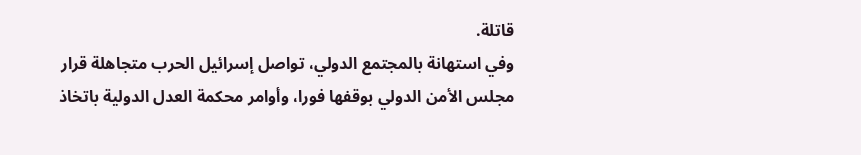قاتلة.
وفي استهانة بالمجتمع الدولي، تواصل إسرائيل الحرب متجاهلة قرار مجلس الأمن الدولي بوقفها فورا، وأوامر محكمة العدل الدولية باتخاذ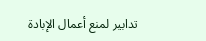تدابير لمنع أعمال الإبادة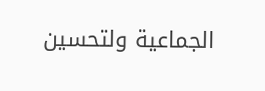الجماعية ولتحسين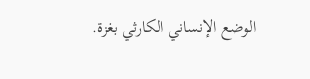الوضع الإنساني الكارثي بغزة.